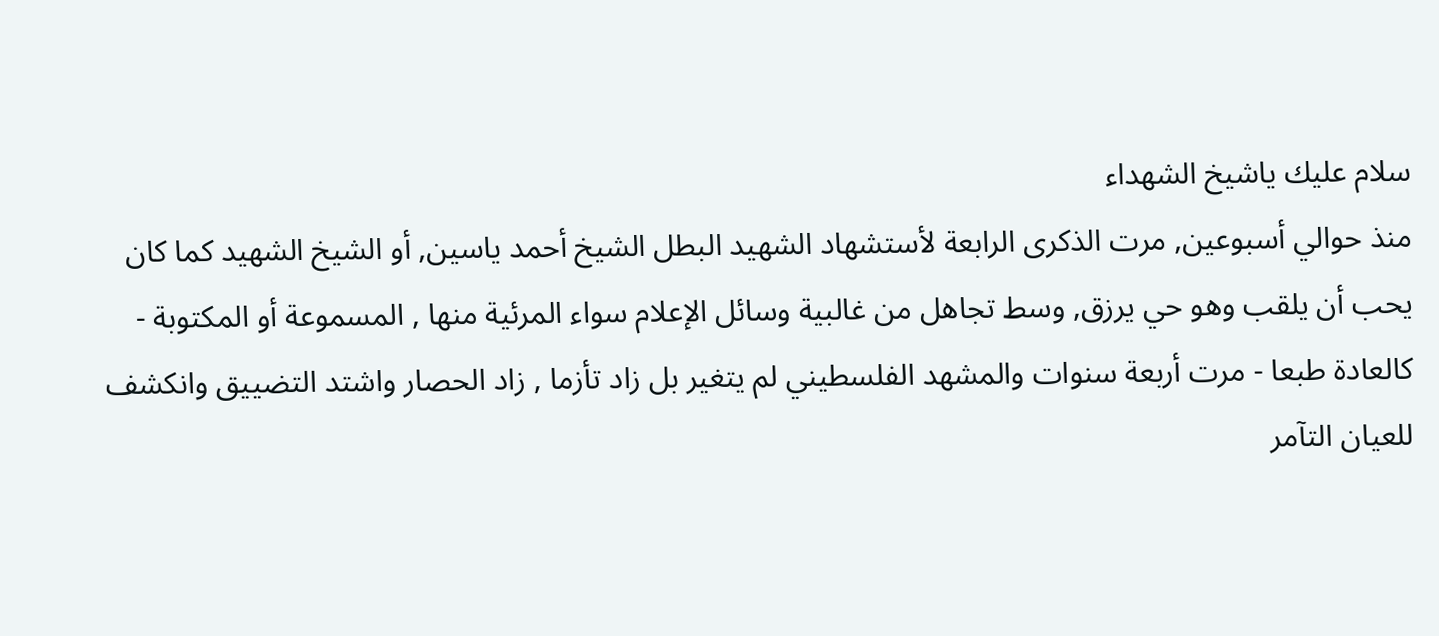سلام عليك ياشيخ الشهداء
منذ حوالي أسبوعين, مرت الذكرى الرابعة لأستشهاد الشهيد البطل الشيخ أحمد ياسين, أو الشيخ الشهيد كما كان يحب أن يلقب وهو حي يرزق, وسط تجاهل من غالبية وسائل الإعلام سواء المرئية منها , المسموعة أو المكتوبة - كالعادة طبعا - مرت أربعة سنوات والمشهد الفلسطيني لم يتغير بل زاد تأزما , زاد الحصار واشتد التضييق وانكشف للعيان التآمر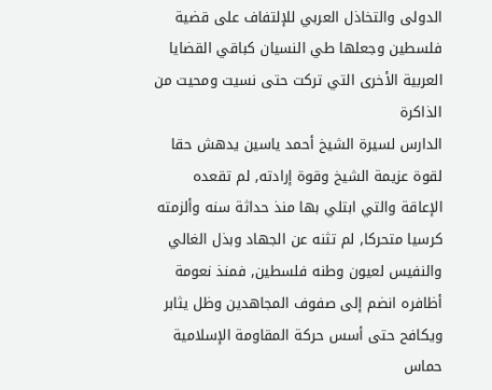الدولى والتخاذل العربي للإلتفاف على قضية فلسطين وجعلها طي النسيان كباقي القضايا العربية الأخرى التي تركت حتى نسيت ومحيت من الذاكرة
الدارس لسيرة الشيخ أحمد ياسين يدهش حقا لقوة عزيمة الشيخ وقوة إرادته, لم تقعده الإعاقة والتي ابتلي بها منذ حداثة سنه وألزمته كرسيا متحركا, لم تثنه عن الجهاد وبذل الغالي والنفيس لعيون وطنه فلسطين, فمنذ نعومة أظافره انضم إلى صفوف المجاهدين وظل يثابر ويكافح حتى أسس حركة المقاومة الإسلامية حماس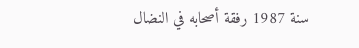سنة 1987 رفقة أصحابه في النضال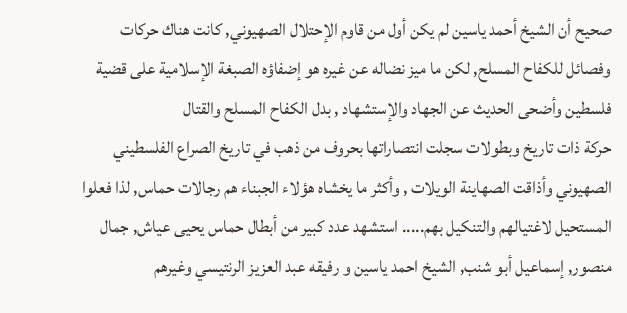صحيح أن الشيخ أحمد ياسين لم يكن أول من قاوم الإحتلال الصهيوني, كانت هناك حركات وفصائل للكفاح المسلح, لكن ما ميز نضاله عن غيره هو إضفاؤه الصبغة الإسلامية على قضية فلسطين وأضحى الحديث عن الجهاد والإستشهاد , بدل الكفاح المسلح والقتال
حركة ذات تاريخ وبطولات سجلت انتصاراتها بحروف من ذهب في تاريخ الصراع الفلسطيني الصهيوني وأذاقت الصهاينة الويلات , وأكثر ما يخشاه هؤلاء الجبناء هم رجالات حماس, لذا فعلوا المستحيل لاغتيالهم والتنكيل بهم..... استشهد عدد كبير من أبطال حماس يحيى عياش, جمال منصور, إسماعيل أبو شنب, الشيخ احمد ياسين و رفيقه عبد العزيز الرنتيسي وغيرهم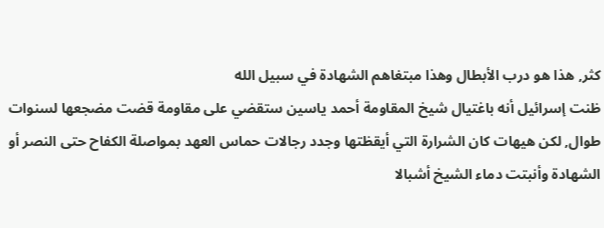كثر, هذا هو درب الأبطال وهذا مبتغاهم الشهادة في سبيل الله
ظنت إسرائيل أنه باغتيال شيخ المقاومة أحمد ياسين ستقضي على مقاومة قضت مضجعها لسنوات طوال, لكن هيهات كان الشرارة التي أيقظتها وجدد رجالات حماس العهد بمواصلة الكفاح حتى النصر أو الشهادة وأنبتت دماء الشيخ أشبالا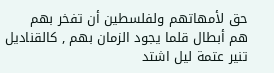حق لأمهاتهم ولفلسطين أن تفخر بهم
هم أبطال قلما يجود الزمان بهم , كالقناديل تنير عتمة ليل اشتد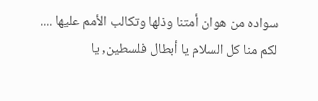سواده من هوان أمتنا وذلها وتكالب الأمم عليها .... لكم منا كل السلام يا أبطال فلسطين, يا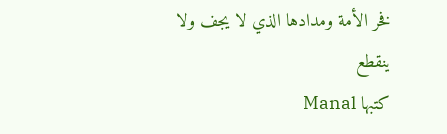فخر الأمة ومدادها الذي لا يجف ولا ينقطع
كتبها Manal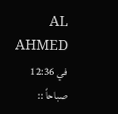AL AHMED في 12:36 صباحاً ::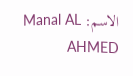الاسم: Manal AL AHMED